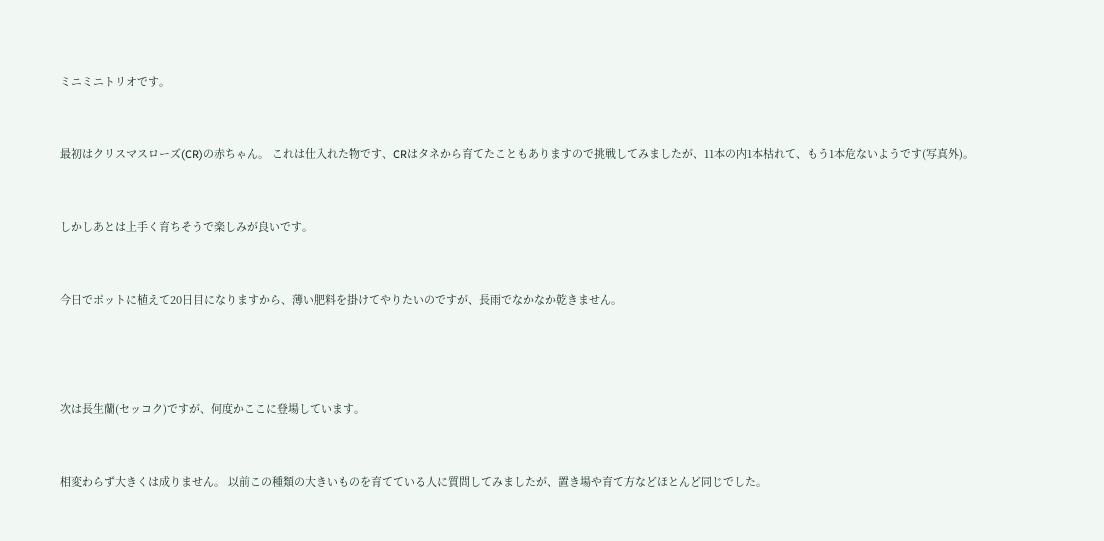ミニミニトリオです。



最初はクリスマスローズ(CR)の赤ちゃん。 これは仕入れた物です、CRはタネから育てたこともありますので挑戦してみましたが、11本の内1本枯れて、もう1本危ないようです(写真外)。



しかしあとは上手く育ちそうで楽しみが良いです。



今日でポットに植えて20日目になりますから、薄い肥料を掛けてやりたいのですが、長雨でなかなか乾きません。





次は長生蘭(セッコク)ですが、何度かここに登場しています。



相変わらず大きくは成りません。 以前この種類の大きいものを育てている人に質問してみましたが、置き場や育て方などほとんど同じでした。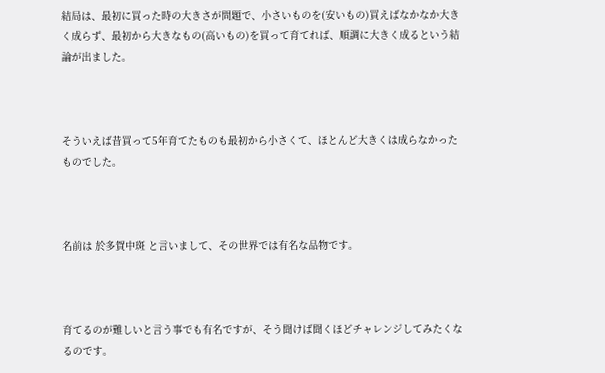結局は、最初に買った時の大きさが問題で、小さいものを(安いもの)買えばなかなか大きく成らず、最初から大きなもの(高いもの)を買って育てれば、順調に大きく成るという結論が出ました。



そういえば昔買って5年育てたものも最初から小さくて、ほとんど大きくは成らなかったものでした。



名前は 於多賀中斑 と言いまして、その世界では有名な品物です。



育てるのが難しいと言う事でも有名ですが、そう聞けば聞くほどチャレンジしてみたくなるのです。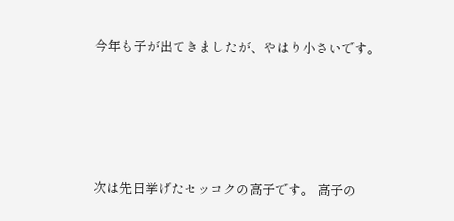今年も子が出てきましたが、やはり小さいです。





次は先日挙げたセッコクの高子です。 高子の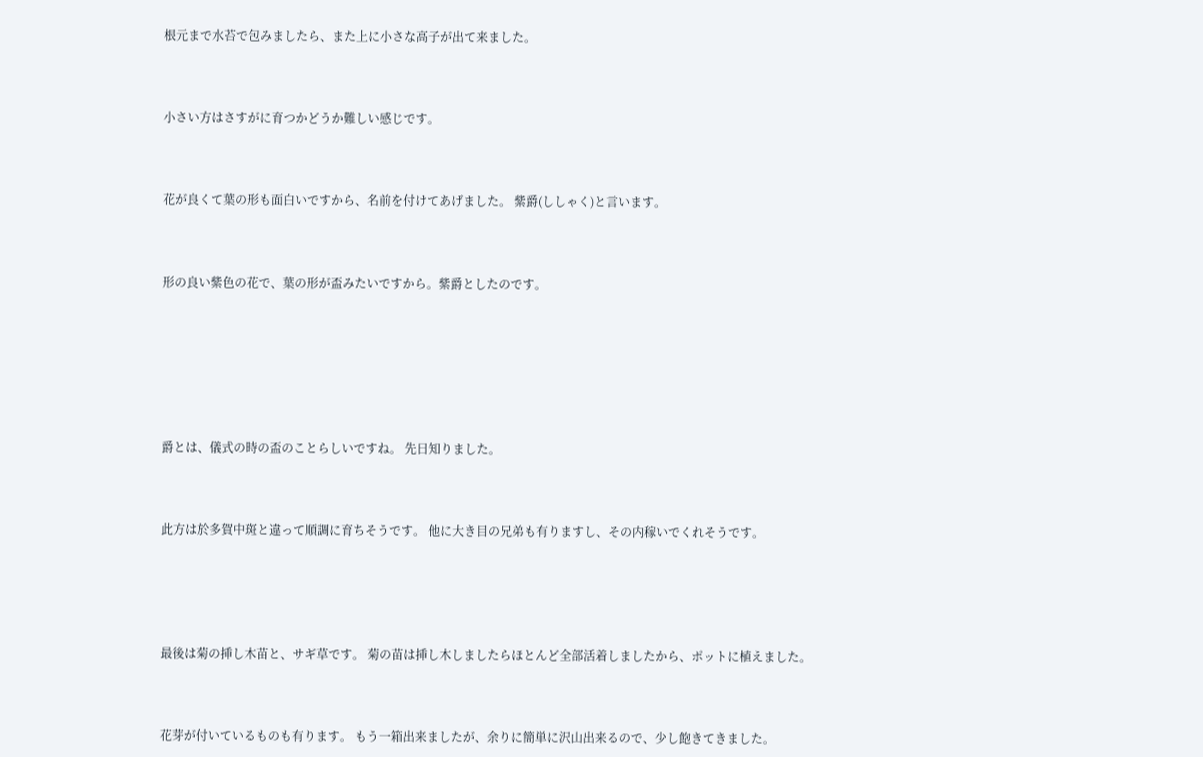根元まで水苔で包みましたら、また上に小さな高子が出て来ました。



小さい方はさすがに育つかどうか難しい感じです。



花が良くて葉の形も面白いですから、名前を付けてあげました。 紫爵(ししゃく)と言います。



形の良い紫色の花で、葉の形が盃みたいですから。紫爵としたのです。







爵とは、儀式の時の盃のことらしいですね。 先日知りました。



此方は於多賀中斑と違って順調に育ちそうです。 他に大き目の兄弟も有りますし、その内稼いでくれそうです。





最後は菊の挿し木苗と、サギ草です。 菊の苗は挿し木しましたらほとんど全部活着しましたから、ポットに植えました。



花芽が付いているものも有ります。 もう一箱出来ましたが、余りに簡単に沢山出来るので、少し飽きてきました。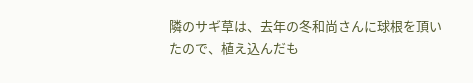隣のサギ草は、去年の冬和尚さんに球根を頂いたので、植え込んだも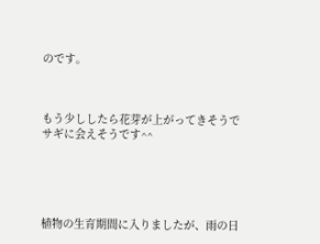のです。



もう少ししたら花芽が上がってきそうでサギに会えそうです^^





植物の生育期間に入りましたが、雨の日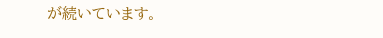が続いています。